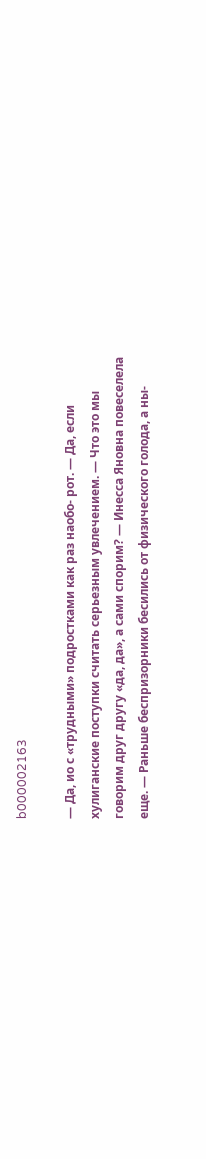b000002163

— Да, ио с «трудными» подростками как раз наобо- рот. — Да, если хулиганские поступки считать серьезным увлечением. — Что это мы говорим друг другу «да, да», а сами спорим? — Инесса Яновна повеселела еще. — Раньше беспризорники бесились от физического голода, а ны-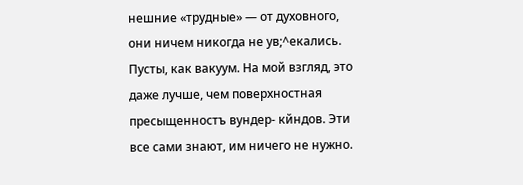нешние «трудные» — от духовного, они ничем никогда не ув;^екались. Пусты, как вакуум. На мой взгляд, это даже лучше, чем поверхностная пресыщенностъ вундер- кйндов. Эти все сами знают, им ничего не нужно.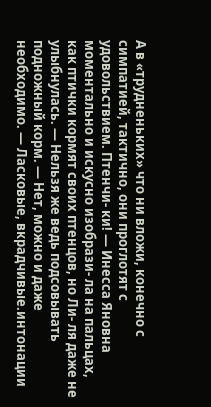А в «трудненьких» что ни вложи, конечно с симпатией, тактично, они проглотят с удовольствием. Птенчи- ки! — Инесса Яновна моментально и искусно изобрази- ла на пальцах, как птички кормят своих птенцов, но Ли- ля даже не улыбнулась. — Нельзя же ведь подсовывать подножный корм. — Нет, можно и даже необходимо. — Ласковые, вкрадчивые.интонации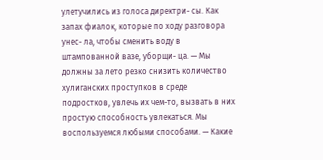улетучились из голоса директри- сы. Как запах фиалок, которые по ходу разговора унес- ла, чтобы сменить воду в штампованной вазе, уборщи- ца. — Мы должны за лето резко снизить количество хулиганских проступков в среде подростков, увлечь их чем-то, вызвать в них простую способность увлекаться. Мы воспользуемся любыми способами. — Какие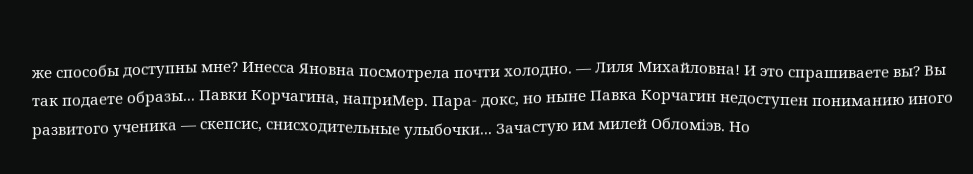же способы доступны мне? Инесса Яновна посмотрела почти холодно. — Лиля Михайловна! И это спрашиваете вы? Вы так подаете образы... Павки Корчагина, наприМер. Пара- докс, но ныне Павка Корчагин недоступен пониманию иного развитого ученика — скепсис, снисходительные улыбочки... Зачастую им милей Обломіэв. Но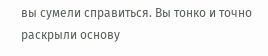вы сумели справиться. Вы тонко и точно раскрыли основу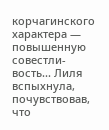корчагинского характера — повышенную совестли- вость... Лиля вспыхнула, почувствовав, что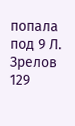попала под 9 Л. Зрелов 129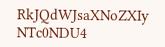RkJQdWJsaXNoZXIy NTc0NDU4